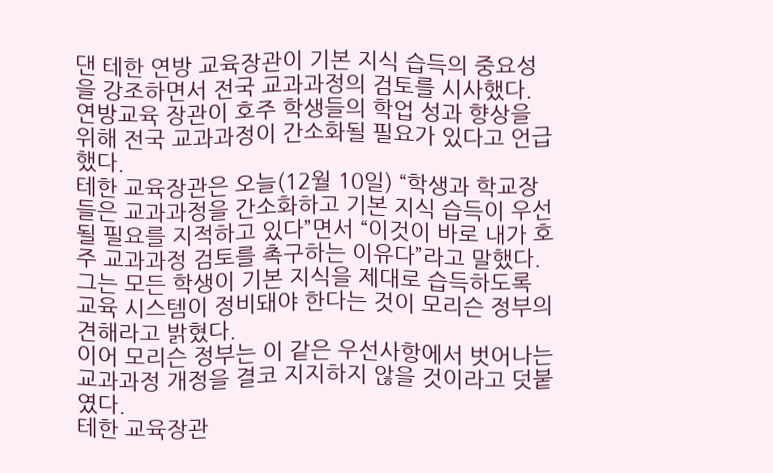댄 테한 연방 교육장관이 기본 지식 습득의 중요성을 강조하면서 전국 교과과정의 검토를 시사했다.
연방교육 장관이 호주 학생들의 학업 성과 향상을 위해 전국 교과과정이 간소화될 필요가 있다고 언급했다.
테한 교육장관은 오늘(12월 10일) “학생과 학교장들은 교과과정을 간소화하고 기본 지식 습득이 우선될 필요를 지적하고 있다”면서 “이것이 바로 내가 호주 교과과정 검토를 촉구하는 이유다”라고 말했다.
그는 모든 학생이 기본 지식을 제대로 습득하도록 교육 시스템이 정비돼야 한다는 것이 모리슨 정부의 견해라고 밝혔다.
이어 모리슨 정부는 이 같은 우선사항에서 벗어나는 교과과정 개정을 결코 지지하지 않을 것이라고 덧붙였다.
테한 교육장관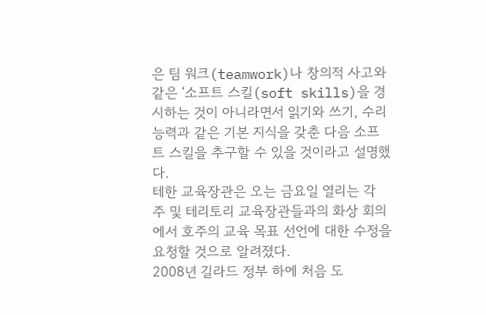은 팀 워크(teamwork)나 창의적 사고와 같은 ‘소프트 스킬(soft skills)을 경시하는 것이 아니라면서 읽기와 쓰기, 수리 능력과 같은 기본 지식을 갖춘 다음 소프트 스킬을 추구할 수 있을 것이라고 설명했다.
테한 교육장관은 오는 금요일 열리는 각 주 및 테리토리 교육장관들과의 화상 회의에서 호주의 교육 목표 선언에 대한 수정을 요청할 것으로 알려졌다.
2008년 길라드 정부 하에 처음 도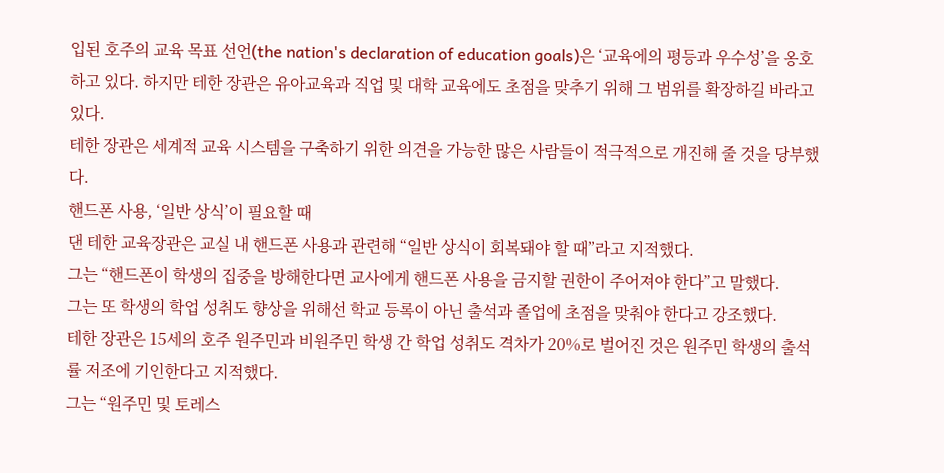입된 호주의 교육 목표 선언(the nation's declaration of education goals)은 ‘교육에의 평등과 우수성’을 옹호하고 있다. 하지만 테한 장관은 유아교육과 직업 및 대학 교육에도 초점을 맞추기 위해 그 범위를 확장하길 바라고 있다.
테한 장관은 세계적 교육 시스템을 구축하기 위한 의견을 가능한 많은 사람들이 적극적으로 개진해 줄 것을 당부했다.
핸드폰 사용, ‘일반 상식’이 필요할 때
댄 테한 교육장관은 교실 내 핸드폰 사용과 관련해 “일반 상식이 회복돼야 할 때”라고 지적했다.
그는 “핸드폰이 학생의 집중을 방해한다면 교사에게 핸드폰 사용을 금지할 권한이 주어져야 한다”고 말했다.
그는 또 학생의 학업 성취도 향상을 위해선 학교 등록이 아닌 출석과 졸업에 초점을 맞춰야 한다고 강조했다.
테한 장관은 15세의 호주 원주민과 비원주민 학생 간 학업 성취도 격차가 20%로 벌어진 것은 원주민 학생의 출석률 저조에 기인한다고 지적했다.
그는 “원주민 및 토레스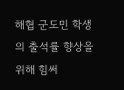해협 군도민 학생의 출석률 향상을 위해 힘써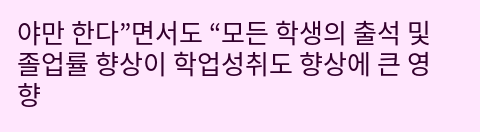야만 한다”면서도 “모든 학생의 출석 및 졸업률 향상이 학업성취도 향상에 큰 영향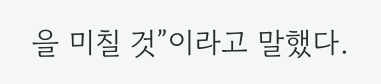을 미칠 것”이라고 말했다.